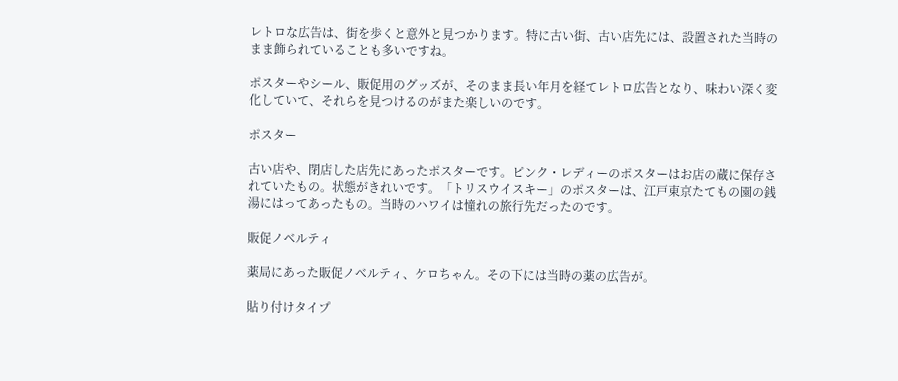レトロな広告は、街を歩くと意外と見つかります。特に古い街、古い店先には、設置された当時のまま飾られていることも多いですね。

ポスターやシール、販促用のグッズが、そのまま長い年月を経てレトロ広告となり、味わい深く変化していて、それらを見つけるのがまた楽しいのです。

ポスター

古い店や、閉店した店先にあったポスターです。ピンク・レディーのポスターはお店の蔵に保存されていたもの。状態がきれいです。「トリスウイスキー」のポスターは、江戸東京たてもの園の銭湯にはってあったもの。当時のハワイは憧れの旅行先だったのです。

販促ノベルティ

薬局にあった販促ノベルティ、ケロちゃん。その下には当時の薬の広告が。

貼り付けタイプ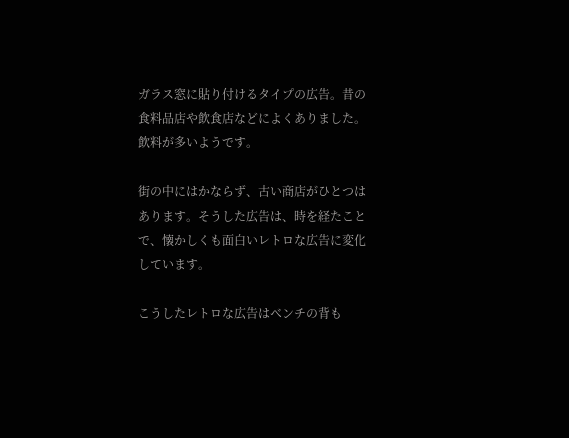ガラス窓に貼り付けるタイプの広告。昔の食料品店や飲食店などによくありました。飲料が多いようです。

街の中にはかならず、古い商店がひとつはあります。そうした広告は、時を経たことで、懐かしくも面白いレトロな広告に変化しています。

こうしたレトロな広告はベンチの背も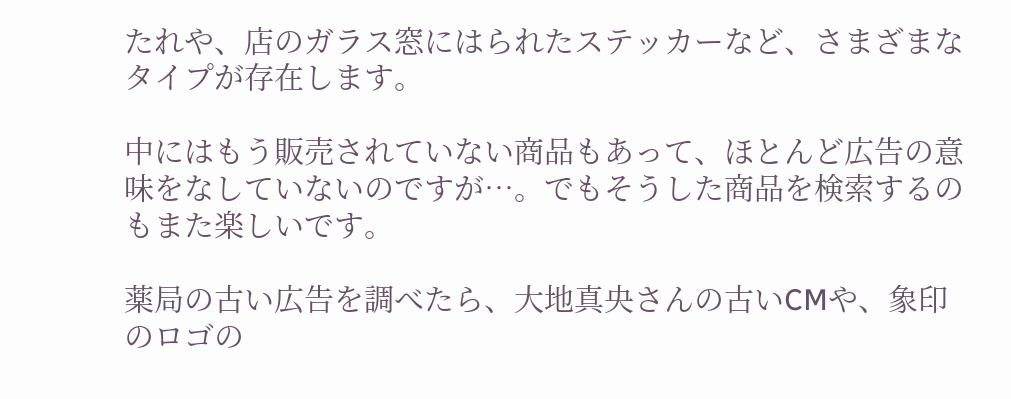たれや、店のガラス窓にはられたステッカーなど、さまざまなタイプが存在します。

中にはもう販売されていない商品もあって、ほとんど広告の意味をなしていないのですが…。でもそうした商品を検索するのもまた楽しいです。

薬局の古い広告を調べたら、大地真央さんの古いCMや、象印のロゴの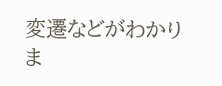変遷などがわかりま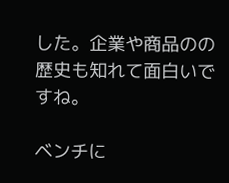した。企業や商品のの歴史も知れて面白いですね。

ベンチに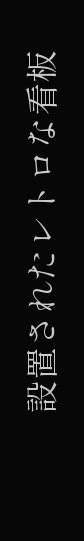設置されたレトロな看板